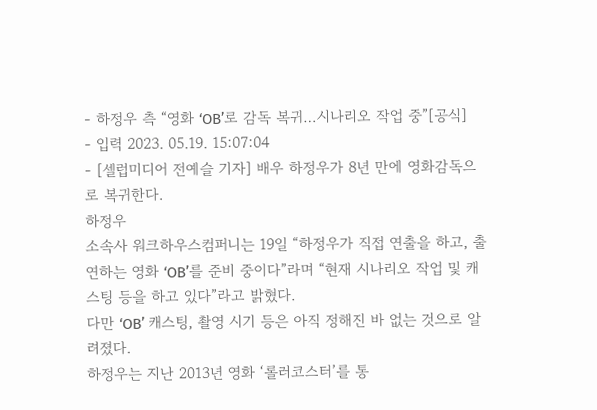- 하정우 측 “영화 ‘OB’로 감독 복귀…시나리오 작업 중”[공식]
- 입력 2023. 05.19. 15:07:04
- [셀럽미디어 전예슬 기자] 배우 하정우가 8년 만에 영화감독으로 복귀한다.
하정우
소속사 워크하우스컴퍼니는 19일 “하정우가 직접 연출을 하고, 출연하는 영화 ‘OB’를 준비 중이다”라며 “현재 시나리오 작업 및 캐스팅 등을 하고 있다”라고 밝혔다.
다만 ‘OB’ 캐스팅, 촬영 시기 등은 아직 정해진 바 없는 것으로 알려졌다.
하정우는 지난 2013년 영화 ‘롤러코스터’를 통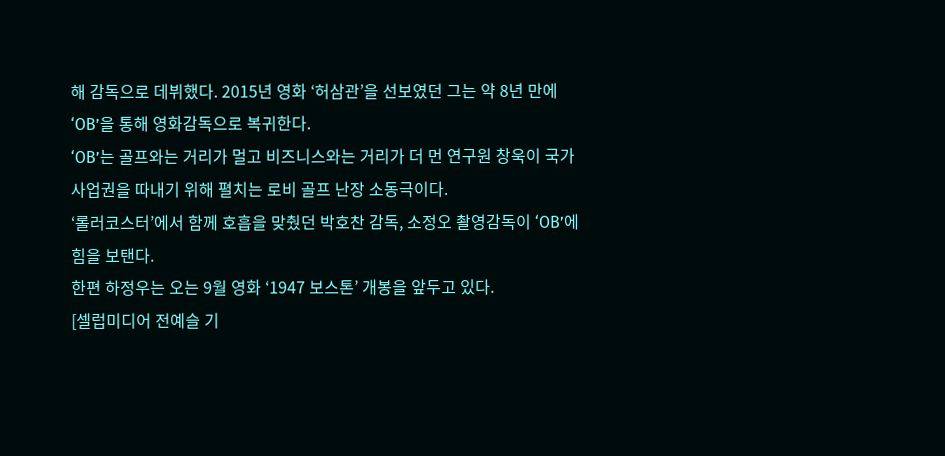해 감독으로 데뷔했다. 2015년 영화 ‘허삼관’을 선보였던 그는 약 8년 만에 ‘OB’을 통해 영화감독으로 복귀한다.
‘OB’는 골프와는 거리가 멀고 비즈니스와는 거리가 더 먼 연구원 창욱이 국가 사업권을 따내기 위해 펼치는 로비 골프 난장 소동극이다.
‘롤러코스터’에서 함께 호흡을 맞췄던 박호찬 감독, 소정오 촬영감독이 ‘OB’에 힘을 보탠다.
한편 하정우는 오는 9월 영화 ‘1947 보스톤’ 개봉을 앞두고 있다.
[셀럽미디어 전예슬 기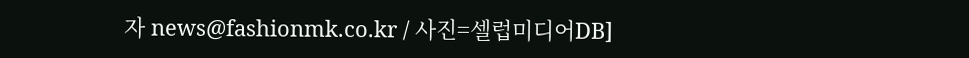자 news@fashionmk.co.kr / 사진=셀럽미디어DB]